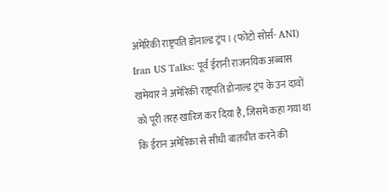अमेरिकी राष्ट्रपति डोनाल्ड ट्रंप। (फोटो सोर्स- ANI)
Iran US Talks: पूर्व ईरानी राजनयिक अब्बास खमेयार ने अमेरिकी राष्ट्रपति डोनाल्ड ट्रंप के उन दावों को पूरी तरह खारिज कर दिया है, जिसमें कहा गया था कि ईरान अमेरिका से सीधी बातचीत करने की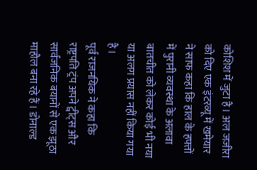कोशिश में जुटा है। अल जजीरा को दिए एक इंटरव्यू में खमेयार ने साफ कहा कि हाल के हफ्तों में पुरानी व्यवस्था के अलावा बातचीत को लेकर कोई भी नया या अलग प्रयास नहीं किया गया है।
पूर्व राजनयिक ने कहा कि राष्ट्रपति ट्रंप अपने ट्वीट्स और सार्वजनिक बयानों से एक झूठा माहौल बना रहे हैं। डोनाल्ड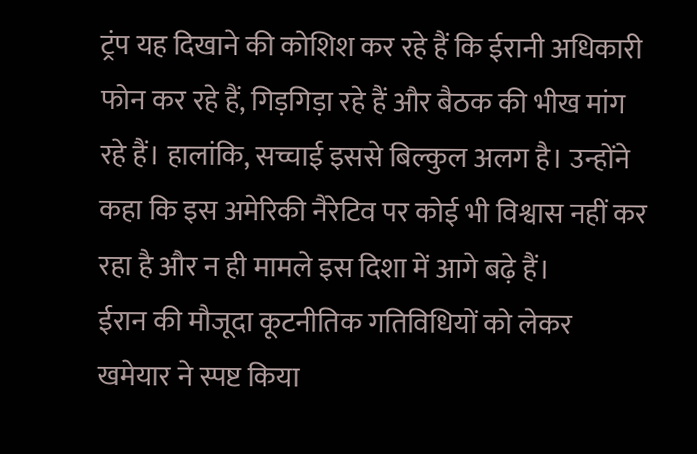ट्रंप यह दिखाने की कोशिश कर रहे हैं कि ईरानी अधिकारी फोन कर रहे हैं, गिड़गिड़ा रहे हैं और बैठक की भीख मांग रहे हैं। हालांकि, सच्चाई इससे बिल्कुल अलग है। उन्होंने कहा कि इस अमेरिकी नैरेटिव पर कोई भी विश्वास नहीं कर रहा है और न ही मामले इस दिशा में आगे बढ़े हैं।
ईरान की मौजूदा कूटनीतिक गतिविधियों को लेकर खमेयार ने स्पष्ट किया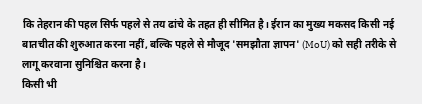कि तेहरान की पहल सिर्फ पहले से तय ढांचे के तहत ही सीमित है। ईरान का मुख्य मकसद किसी नई बातचीत की शुरुआत करना नहीं, बल्कि पहले से मौजूद 'समझौता ज्ञापन' (MoU) को सही तरीके से लागू करवाना सुनिश्चित करना है।
किसी भी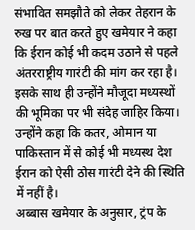संभावित समझौते को लेकर तेहरान के रुख पर बात करते हुए खमेयार ने कहा कि ईरान कोई भी कदम उठाने से पहले अंतरराष्ट्रीय गारंटी की मांग कर रहा है। इसके साथ ही उन्होंने मौजूदा मध्यस्थों की भूमिका पर भी संदेह जाहिर किया। उन्होंने कहा कि कतर, ओमान या पाकिस्तान में से कोई भी मध्यस्थ देश ईरान को ऐसी ठोस गारंटी देने की स्थिति में नहीं है।
अब्बास खमेयार के अनुसार, ट्रंप के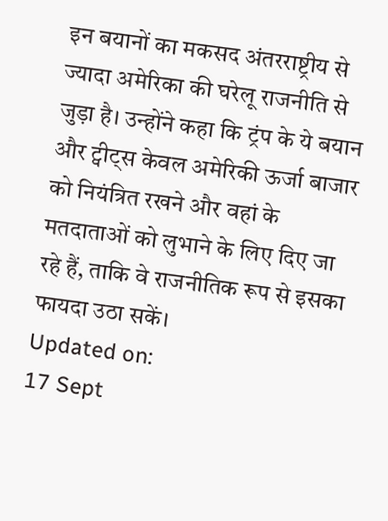इन बयानों का मकसद अंतरराष्ट्रीय से ज्यादा अमेरिका की घरेलू राजनीति से जुड़ा है। उन्होंने कहा कि ट्रंप के ये बयान और ट्वीट्स केवल अमेरिकी ऊर्जा बाजार को नियंत्रित रखने और वहां के मतदाताओं को लुभाने के लिए दिए जा रहे हैं, ताकि वे राजनीतिक रूप से इसका फायदा उठा सकें।
Updated on:
17 Sept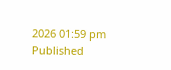2026 01:59 pm
Published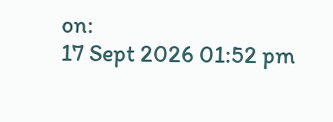on:
17 Sept 2026 01:52 pm